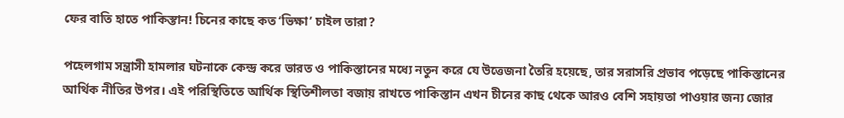ফের বাতি হাতে পাকিস্তান! চিনের কাছে কত ‘ভিক্ষা’ চাইল তারা?

পহেলগাম সন্ত্রাসী হামলার ঘটনাকে কেন্দ্র করে ভারত ও পাকিস্তানের মধ্যে নতুন করে যে উত্তেজনা তৈরি হয়েছে, তার সরাসরি প্রভাব পড়েছে পাকিস্তানের আর্থিক নীতির উপর। এই পরিস্থিতিতে আর্থিক স্থিতিশীলতা বজায় রাখতে পাকিস্তান এখন চীনের কাছ থেকে আরও বেশি সহায়তা পাওয়ার জন্য জোর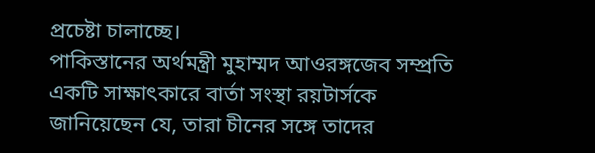প্রচেষ্টা চালাচ্ছে।
পাকিস্তানের অর্থমন্ত্রী মুহাম্মদ আওরঙ্গজেব সম্প্রতি একটি সাক্ষাৎকারে বার্তা সংস্থা রয়টার্সকে জানিয়েছেন যে, তারা চীনের সঙ্গে তাদের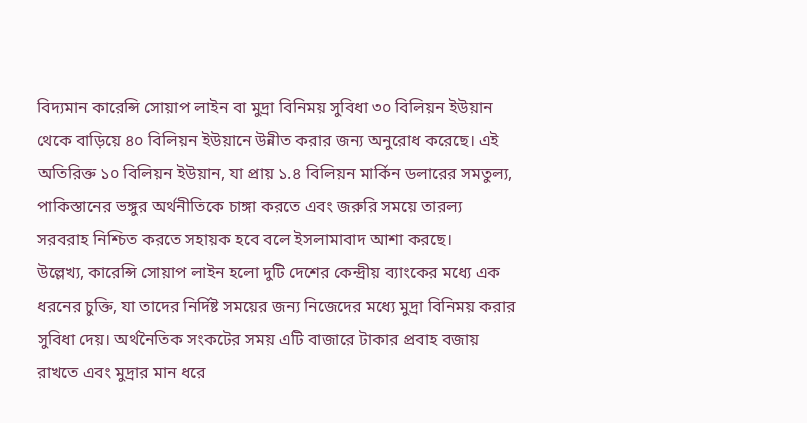বিদ্যমান কারেন্সি সোয়াপ লাইন বা মুদ্রা বিনিময় সুবিধা ৩০ বিলিয়ন ইউয়ান থেকে বাড়িয়ে ৪০ বিলিয়ন ইউয়ানে উন্নীত করার জন্য অনুরোধ করেছে। এই অতিরিক্ত ১০ বিলিয়ন ইউয়ান, যা প্রায় ১.৪ বিলিয়ন মার্কিন ডলারের সমতুল্য, পাকিস্তানের ভঙ্গুর অর্থনীতিকে চাঙ্গা করতে এবং জরুরি সময়ে তারল্য সরবরাহ নিশ্চিত করতে সহায়ক হবে বলে ইসলামাবাদ আশা করছে।
উল্লেখ্য, কারেন্সি সোয়াপ লাইন হলো দুটি দেশের কেন্দ্রীয় ব্যাংকের মধ্যে এক ধরনের চুক্তি, যা তাদের নির্দিষ্ট সময়ের জন্য নিজেদের মধ্যে মুদ্রা বিনিময় করার সুবিধা দেয়। অর্থনৈতিক সংকটের সময় এটি বাজারে টাকার প্রবাহ বজায় রাখতে এবং মুদ্রার মান ধরে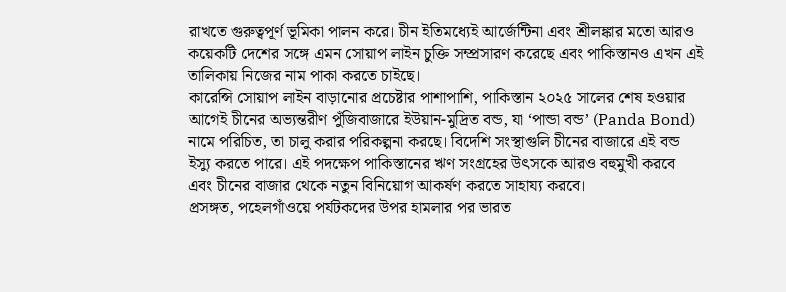রাখতে গুরুত্বপূর্ণ ভূমিকা পালন করে। চীন ইতিমধ্যেই আর্জেন্টিনা এবং শ্রীলঙ্কার মতো আরও কয়েকটি দেশের সঙ্গে এমন সোয়াপ লাইন চুক্তি সম্প্রসারণ করেছে এবং পাকিস্তানও এখন এই তালিকায় নিজের নাম পাকা করতে চাইছে।
কারেন্সি সোয়াপ লাইন বাড়ানোর প্রচেষ্টার পাশাপাশি, পাকিস্তান ২০২৫ সালের শেষ হওয়ার আগেই চীনের অভ্যন্তরীণ পুঁজিবাজারে ইউয়ান-মুদ্রিত বন্ড, যা ‘পান্ডা বন্ড’ (Panda Bond) নামে পরিচিত, তা চালু করার পরিকল্পনা করছে। বিদেশি সংস্থাগুলি চীনের বাজারে এই বন্ড ইস্যু করতে পারে। এই পদক্ষেপ পাকিস্তানের ঋণ সংগ্রহের উৎসকে আরও বহুমুখী করবে এবং চীনের বাজার থেকে নতুন বিনিয়োগ আকর্ষণ করতে সাহায্য করবে।
প্রসঙ্গত, পহেলগাঁওয়ে পর্যটকদের উপর হামলার পর ভারত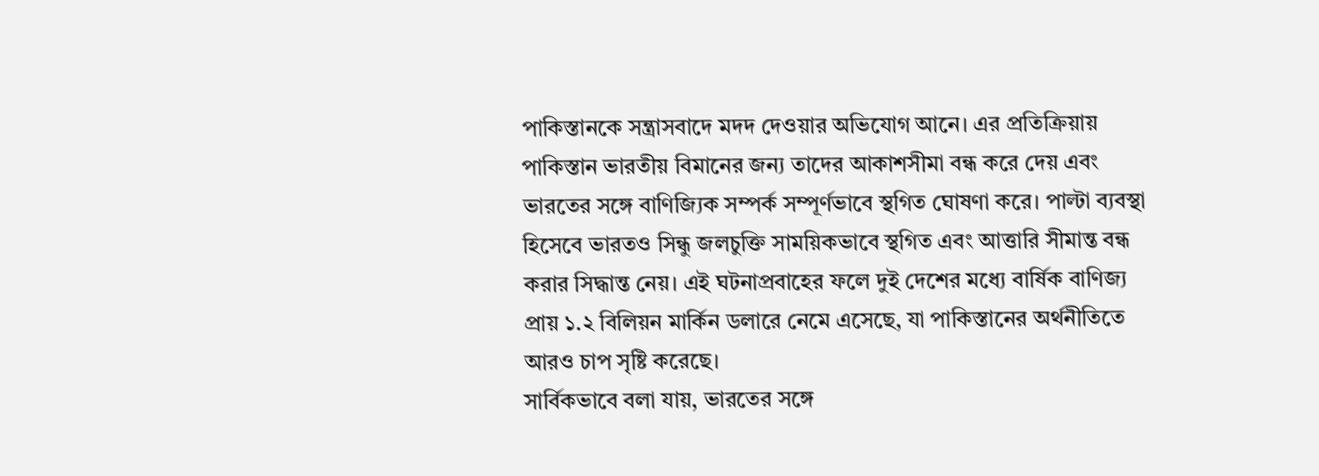পাকিস্তানকে সন্ত্রাসবাদে মদদ দেওয়ার অভিযোগ আনে। এর প্রতিক্রিয়ায় পাকিস্তান ভারতীয় বিমানের জন্য তাদের আকাশসীমা বন্ধ করে দেয় এবং ভারতের সঙ্গে বাণিজ্যিক সম্পর্ক সম্পূর্ণভাবে স্থগিত ঘোষণা করে। পাল্টা ব্যবস্থা হিসেবে ভারতও সিন্ধু জলচুক্তি সাময়িকভাবে স্থগিত এবং আত্তারি সীমান্ত বন্ধ করার সিদ্ধান্ত নেয়। এই ঘটনাপ্রবাহের ফলে দুই দেশের মধ্যে বার্ষিক বাণিজ্য প্রায় ১.২ বিলিয়ন মার্কিন ডলারে নেমে এসেছে, যা পাকিস্তানের অর্থনীতিতে আরও চাপ সৃষ্টি করেছে।
সার্বিকভাবে বলা যায়, ভারতের সঙ্গে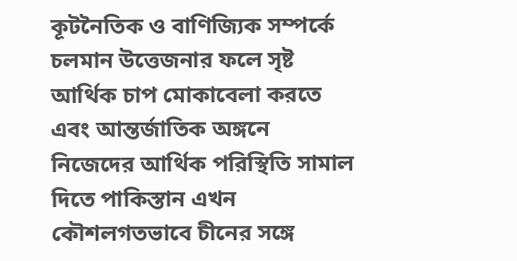কূটনৈতিক ও বাণিজ্যিক সম্পর্কে চলমান উত্তেজনার ফলে সৃষ্ট আর্থিক চাপ মোকাবেলা করতে এবং আন্তর্জাতিক অঙ্গনে নিজেদের আর্থিক পরিস্থিতি সামাল দিতে পাকিস্তান এখন কৌশলগতভাবে চীনের সঙ্গে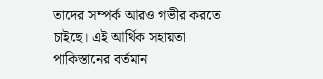তাদের সম্পর্ক আরও গভীর করতে চাইছে। এই আর্থিক সহায়তা পাকিস্তানের বর্তমান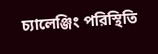চ্যালেঞ্জিং পরিস্থিতি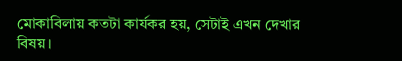মোকাবিলায় কতটা কার্যকর হয়, সেটাই এখন দেখার বিষয়।